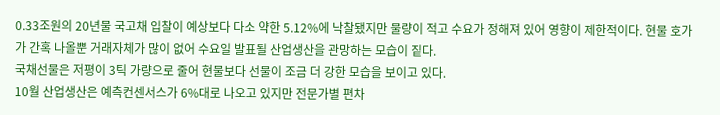0.33조원의 20년물 국고채 입찰이 예상보다 다소 약한 5.12%에 낙찰됐지만 물량이 적고 수요가 정해져 있어 영향이 제한적이다. 현물 호가가 간혹 나올뿐 거래자체가 많이 없어 수요일 발표될 산업생산을 관망하는 모습이 짙다.
국채선물은 저평이 3틱 가량으로 줄어 현물보다 선물이 조금 더 강한 모습을 보이고 있다.
10월 산업생산은 예측컨센서스가 6%대로 나오고 있지만 전문가별 편차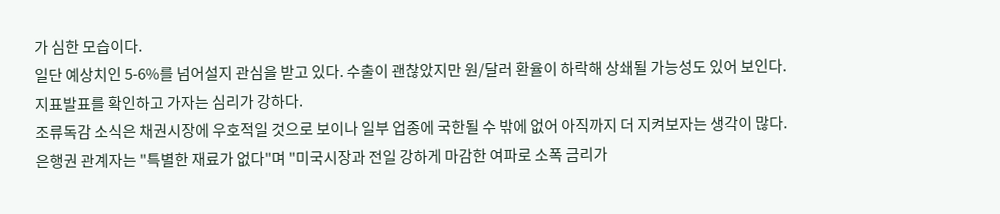가 심한 모습이다.
일단 예상치인 5-6%를 넘어설지 관심을 받고 있다. 수출이 괜찮았지만 원/달러 환율이 하락해 상쇄될 가능성도 있어 보인다. 지표발표를 확인하고 가자는 심리가 강하다.
조류독감 소식은 채권시장에 우호적일 것으로 보이나 일부 업종에 국한될 수 밖에 없어 아직까지 더 지켜보자는 생각이 많다.
은행권 관계자는 "특별한 재료가 없다"며 "미국시장과 전일 강하게 마감한 여파로 소폭 금리가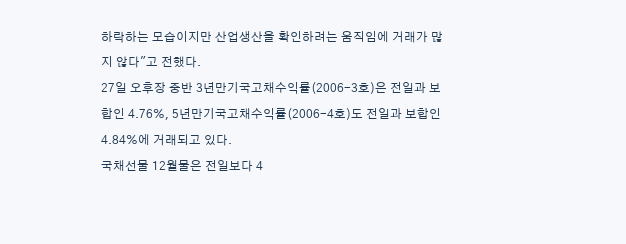하락하는 모습이지만 산업생산을 확인하려는 움직임에 거래가 많지 않다"고 전했다.
27일 오후장 중반 3년만기국고채수익률(2006-3호)은 전일과 보합인 4.76%, 5년만기국고채수익률(2006-4호)도 전일과 보합인 4.84%에 거래되고 있다.
국채선물 12월물은 전일보다 4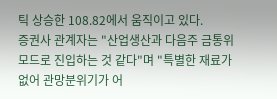틱 상승한 108.82에서 움직이고 있다.
증권사 관계자는 "산업생산과 다음주 금통위 모드로 진입하는 것 같다"며 "특별한 재료가 없어 관망분위기가 어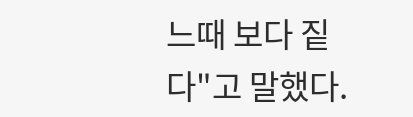느때 보다 짙다"고 말했다.